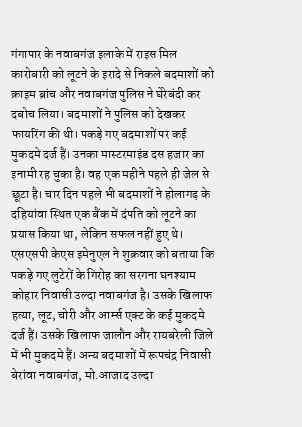गंगापार के नवाबगंज इलाके में राइस मिल कारोबारी को लूटने के इरादे से निकले बदमाशों को क्राइम ब्रांच और नवाबगंज पुलिस ने घेरेबंदी कर दबोच लिया। बदमाशों ने पुलिस को देखकर फायरिंग की थी। पकड़े गए बदमाशों पर कई मुकदमे दर्ज हैं। उनका मास्टरमाइंड दस हजार का इनामी रह चुका है। वह एक महीने पहले ही जेल से छूटा है। चार दिन पहले भी बदमाशों ने होलागढ़ के दहियांवा स्थित एक बैंक में दंपति को लूटने का प्रयास किया था, लेकिन सफल नहीं हुए थे।
एसएसपी केएस इमेनुएल ने शुक्रवार को बताया कि पकड़े गए लुटेरों के गिरोह का सरगना घनश्याम कोहार निवासी उल्दा नवाबगंज है। उसके खिलाफ हत्या, लूट, चोरी और आर्म्स एक्ट के कई मुकदमे दर्ज हैं। उसके खिलाफ जालौन और रायबरेली जिले में भी मुकदमे हैं। अन्य बदमाशों में रूपचंद्र निवासी बेरांवा नवाबगंज, मो.आजाद उल्दा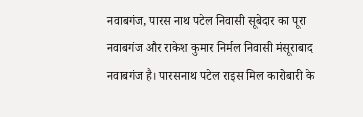नवाबगंज, पारस नाथ पटेल निवासी सूबेदार का पूरा नवाबगंज और राकेश कुमार निर्मल निवासी मंसूराबाद नवाबगंज है। पारसनाथ पटेल राइस मिल कारोबारी के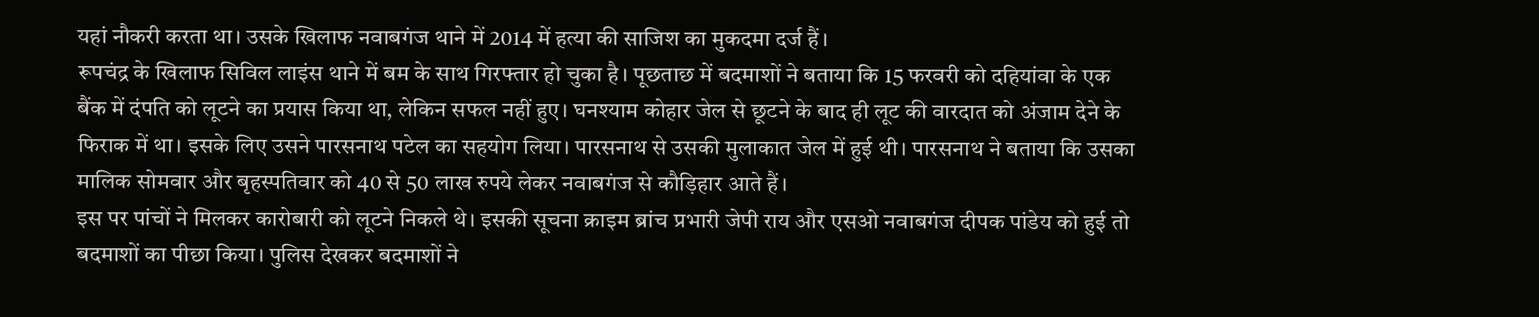यहां नौकरी करता था। उसके खिलाफ नवाबगंज थाने में 2014 में हत्या की साजिश का मुकदमा दर्ज हैं।
रूपचंद्र के खिलाफ सिविल लाइंस थाने में बम के साथ गिरफ्तार हो चुका है। पूछताछ में बदमाशों ने बताया कि 15 फरवरी को दहियांवा के एक बैंक में दंपति को लूटने का प्रयास किया था, लेकिन सफल नहीं हुए। घनश्याम कोहार जेल से छूटने के बाद ही लूट की वारदात को अंजाम देने के फिराक में था। इसके लिए उसने पारसनाथ पटेल का सहयोग लिया। पारसनाथ से उसकी मुलाकात जेल में हुई थी। पारसनाथ ने बताया कि उसका मालिक सोमवार और बृहस्पतिवार को 40 से 50 लाख रुपये लेकर नवाबगंज से कौड़िहार आते हैं।
इस पर पांचों ने मिलकर कारोबारी को लूटने निकले थे। इसकी सूचना क्राइम ब्रांच प्रभारी जेपी राय और एसओ नवाबगंज दीपक पांडेय को हुई तो बदमाशों का पीछा किया। पुलिस देखकर बदमाशों ने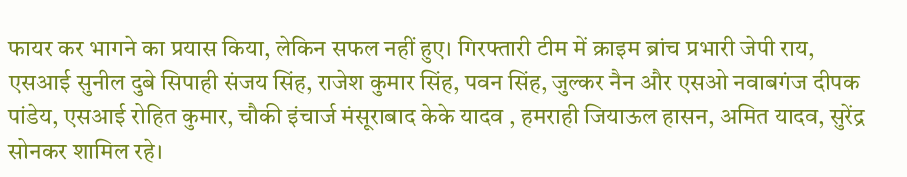फायर कर भागने का प्रयास किया, लेकिन सफल नहीं हुए। गिरफ्तारी टीम में क्राइम ब्रांच प्रभारी जेपी राय, एसआई सुनील दुबे सिपाही संजय सिंह, राजेश कुमार सिंह, पवन सिंह, जुल्कर नैन और एसओ नवाबगंज दीपक पांडेय, एसआई रोहित कुमार, चौकी इंचार्ज मंसूराबाद केके यादव , हमराही जियाऊल हासन, अमित यादव, सुरेंद्र सोनकर शामिल रहे।